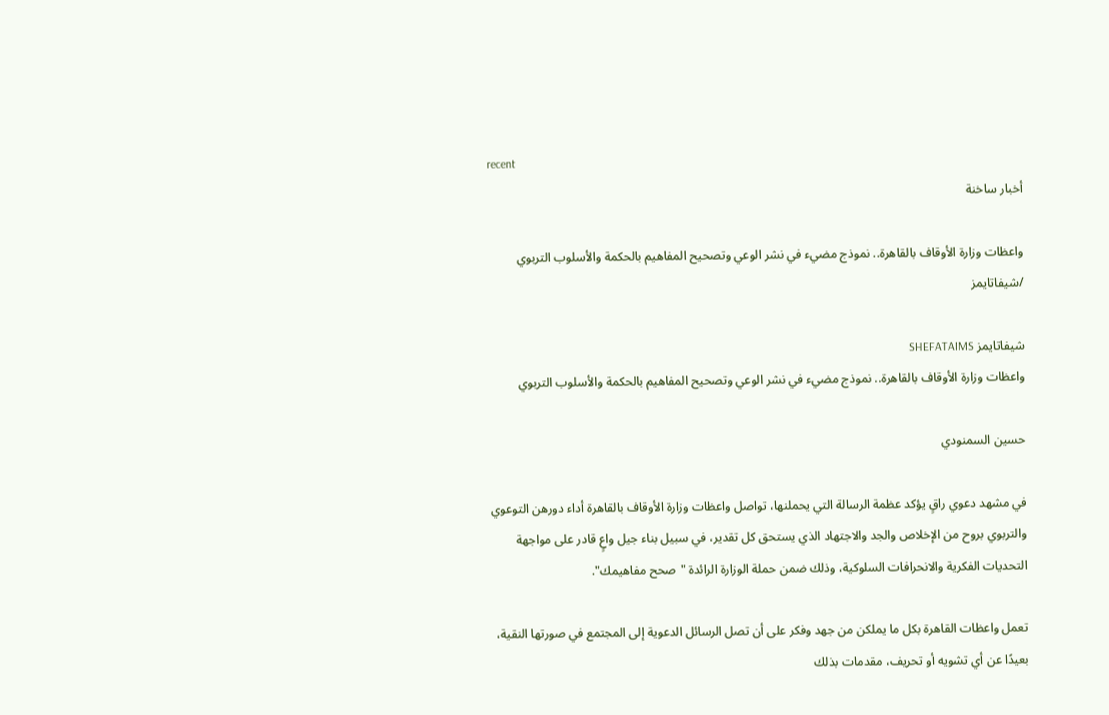recent
أخبار ساخنة

واعظات وزارة الأوقاف بالقاهرة.. نموذج مضيء في نشر الوعي وتصحيح المفاهيم بالحكمة والأسلوب التربوي /شيفاتايمز

شيفاتايمز SHEFATAIMS
واعظات وزارة الأوقاف بالقاهرة.. نموذج مضيء في نشر الوعي وتصحيح المفاهيم بالحكمة والأسلوب التربوي

حسين السمنودي

في مشهد دعوي راقٍ يؤكد عظمة الرسالة التي يحملنها، تواصل واعظات وزارة الأوقاف بالقاهرة أداء دورهن التوعوي والتربوي بروح من الإخلاص والجد والاجتهاد الذي يستحق كل تقدير، في سبيل بناء جيل واعٍ قادر على مواجهة التحديات الفكرية والانحرافات السلوكية، وذلك ضمن حملة الوزارة الرائدة "صحح مفاهيمك".

تعمل واعظات القاهرة بكل ما يملكن من جهد وفكر على أن تصل الرسائل الدعوية إلى المجتمع في صورتها النقية، بعيدًا عن أي تشويه أو تحريف، مقدمات بذلك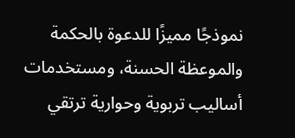نموذجًا مميزًا للدعوة بالحكمة والموعظة الحسنة، ومستخدمات أساليب تربوية وحوارية ترتقي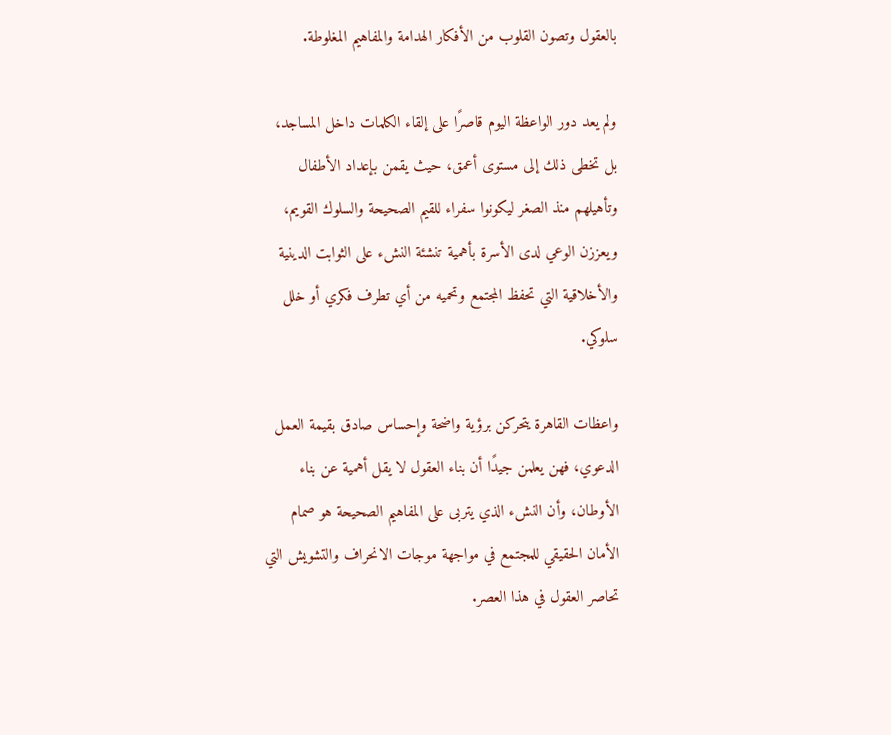بالعقول وتصون القلوب من الأفكار الهدامة والمفاهيم المغلوطة.

ولم يعد دور الواعظة اليوم قاصرًا على إلقاء الكلمات داخل المساجد، بل تخطى ذلك إلى مستوى أعمق، حيث يقمن بإعداد الأطفال وتأهيلهم منذ الصغر ليكونوا سفراء للقيم الصحيحة والسلوك القويم، ويعززن الوعي لدى الأسرة بأهمية تنشئة النشء على الثوابت الدينية والأخلاقية التي تحفظ المجتمع وتحميه من أي تطرف فكري أو خلل سلوكي.

واعظات القاهرة يتحركن برؤية واضحة وإحساس صادق بقيمة العمل الدعوي، فهن يعلمن جيدًا أن بناء العقول لا يقل أهمية عن بناء الأوطان، وأن النشء الذي يتربى على المفاهيم الصحيحة هو صمام الأمان الحقيقي للمجتمع في مواجهة موجات الانحراف والتشويش التي تحاصر العقول في هذا العصر.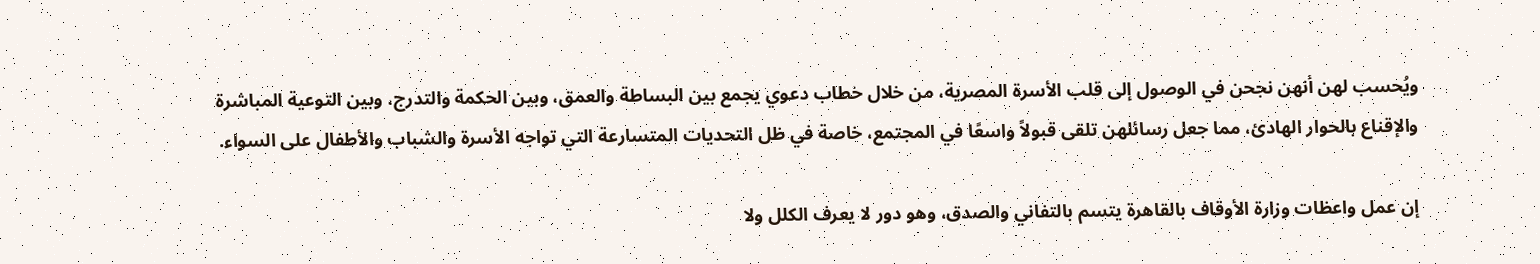ويُحسب لهن أنهن نجحن في الوصول إلى قلب الأسرة المصرية، من خلال خطاب دعوي يجمع بين البساطة والعمق، وبين الحكمة والتدرج، وبين التوعية المباشرة والإقناع بالحوار الهادئ، مما جعل رسائلهن تلقى قبولاً واسعًا في المجتمع، خاصة في ظل التحديات المتسارعة التي تواجه الأسرة والشباب والأطفال على السواء.

إن عمل واعظات وزارة الأوقاف بالقاهرة يتسم بالتفاني والصدق، وهو دور لا يعرف الكلل ولا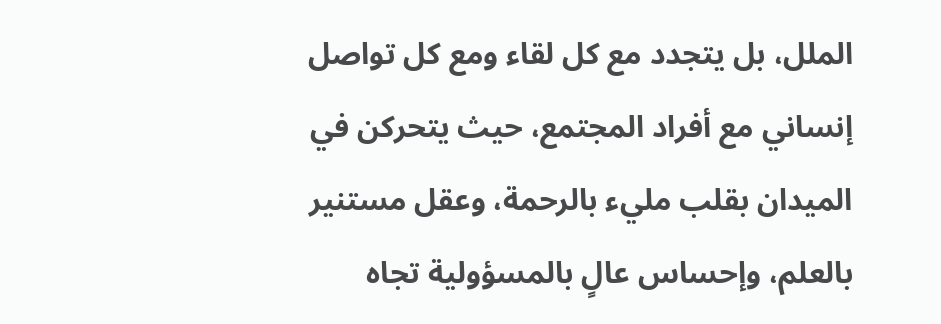الملل، بل يتجدد مع كل لقاء ومع كل تواصل إنساني مع أفراد المجتمع، حيث يتحركن في الميدان بقلب مليء بالرحمة، وعقل مستنير بالعلم، وإحساس عالٍ بالمسؤولية تجاه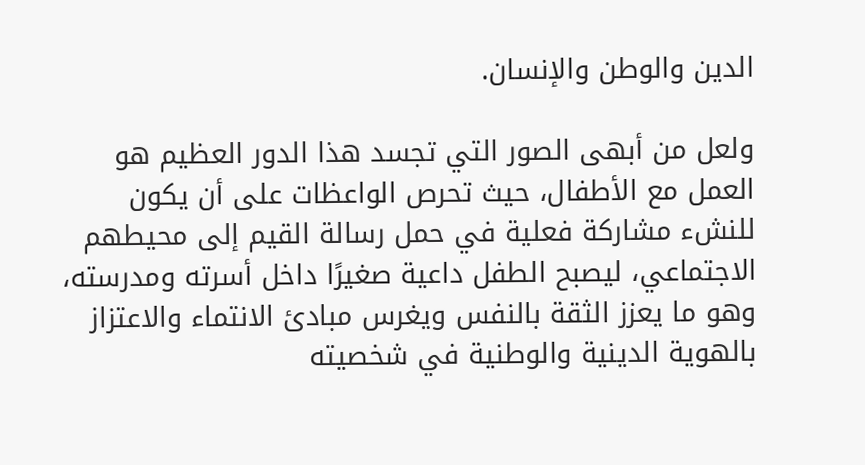الدين والوطن والإنسان.

ولعل من أبهى الصور التي تجسد هذا الدور العظيم هو العمل مع الأطفال، حيث تحرص الواعظات على أن يكون للنشء مشاركة فعلية في حمل رسالة القيم إلى محيطهم الاجتماعي، ليصبح الطفل داعية صغيرًا داخل أسرته ومدرسته، وهو ما يعزز الثقة بالنفس ويغرس مبادئ الانتماء والاعتزاز بالهوية الدينية والوطنية في شخصيته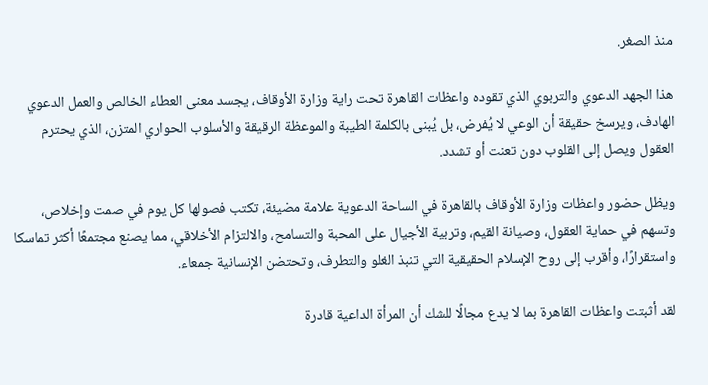منذ الصغر.

هذا الجهد الدعوي والتربوي الذي تقوده واعظات القاهرة تحت راية وزارة الأوقاف، يجسد معنى العطاء الخالص والعمل الدعوي الهادف، ويرسخ حقيقة أن الوعي لا يُفرض، بل يُبنى بالكلمة الطيبة والموعظة الرقيقة والأسلوب الحواري المتزن، الذي يحترم العقول ويصل إلى القلوب دون تعنت أو تشدد.

ويظل حضور واعظات وزارة الأوقاف بالقاهرة في الساحة الدعوية علامة مضيئة، تكتب فصولها كل يوم في صمت وإخلاص، وتسهم في حماية العقول، وصيانة القيم، وتربية الأجيال على المحبة والتسامح، والالتزام الأخلاقي، مما يصنع مجتمعًا أكثر تماسكا واستقرارًا، وأقرب إلى روح الإسلام الحقيقية التي تنبذ الغلو والتطرف، وتحتضن الإنسانية جمعاء.

لقد أثبتت واعظات القاهرة بما لا يدع مجالًا للشك أن المرأة الداعية قادرة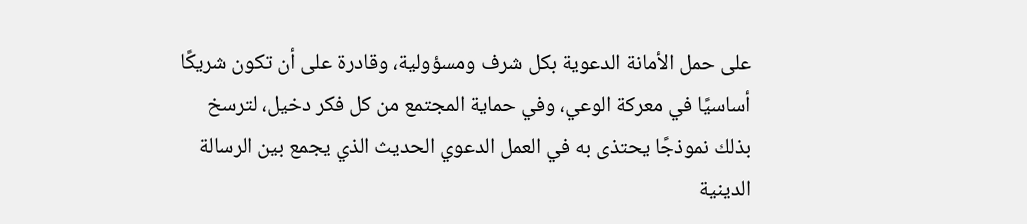على حمل الأمانة الدعوية بكل شرف ومسؤولية، وقادرة على أن تكون شريكًا أساسيًا في معركة الوعي، وفي حماية المجتمع من كل فكر دخيل، لترسخ بذلك نموذجًا يحتذى به في العمل الدعوي الحديث الذي يجمع بين الرسالة الدينية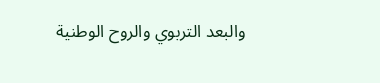والبعد التربوي والروح الوطنية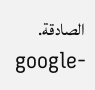الصادقة.
google-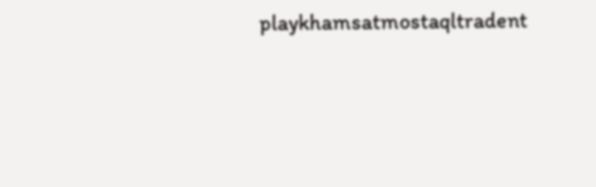playkhamsatmostaqltradent